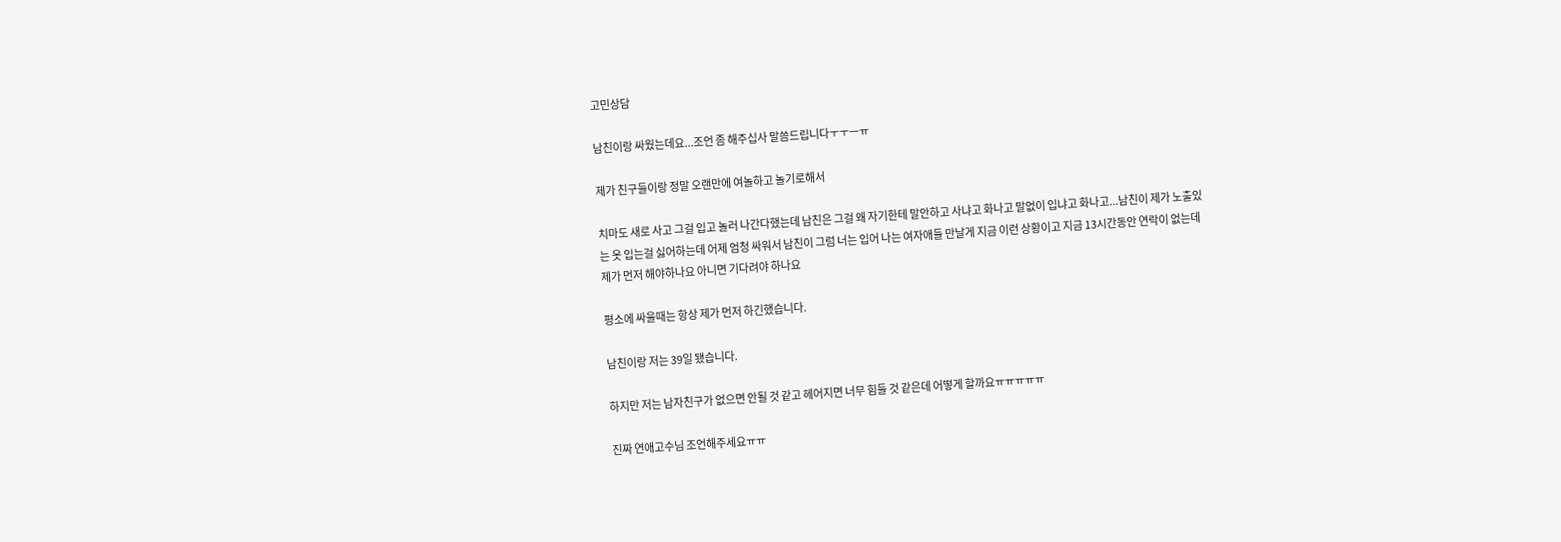고민상담

남친이랑 싸웠는데요...조언 좀 해주십사 말씀드립니다ㅜㅜㅡㅠ

제가 친구들이랑 정말 오랜만에 여놀하고 놀기로해서

치마도 새로 사고 그걸 입고 놀러 나간다했는데 남친은 그걸 왜 자기한테 말안하고 사냐고 화나고 말없이 입냐고 화나고...남친이 제가 노출있는 옷 입는걸 싫어하는데 어제 엄청 싸워서 남친이 그럼 너는 입어 나는 여자애들 만날게 지금 이런 상황이고 지금 13시간동안 연락이 없는데 제가 먼저 해야하나요 아니면 기다려야 하나요

평소에 싸울때는 항상 제가 먼저 하긴했습니다.

남친이랑 저는 39일 됐습니다.

하지만 저는 남자친구가 없으면 안될 것 같고 헤어지면 너무 힘들 것 같은데 어떻게 할까요ㅠㅠㅠㅠㅠ

진짜 연애고수님 조언해주세요ㅠㅠ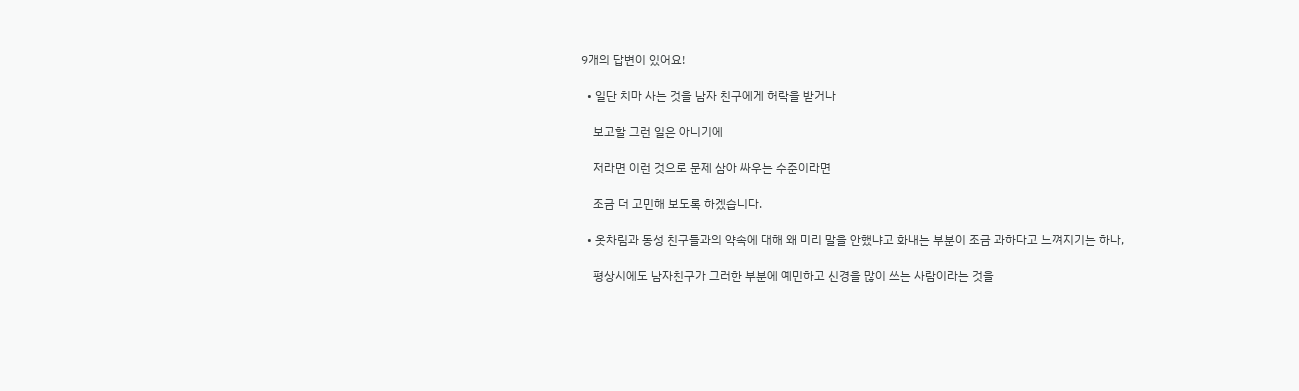9개의 답변이 있어요!

  • 일단 치마 사는 것을 남자 친구에게 허락을 받거나

    보고할 그런 일은 아니기에

    저라면 이런 것으로 문제 삼아 싸우는 수준이라면

    조금 더 고민해 보도록 하겠습니다.

  • 옷차림과 동성 친구들과의 약속에 대해 왜 미리 말을 안했냐고 화내는 부분이 조금 과하다고 느껴지기는 하나,

    평상시에도 남자친구가 그러한 부분에 예민하고 신경을 많이 쓰는 사람이라는 것을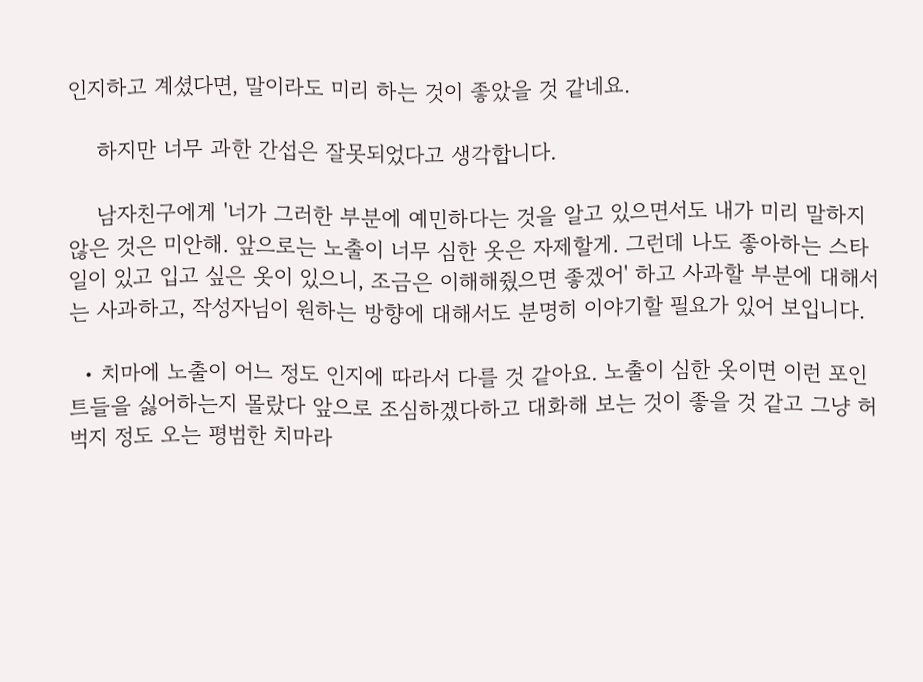인지하고 계셨다면, 말이라도 미리 하는 것이 좋았을 것 같네요.

    하지만 너무 과한 간섭은 잘못되었다고 생각합니다.

    남자친구에게 '너가 그러한 부분에 예민하다는 것을 알고 있으면서도 내가 미리 말하지 않은 것은 미안해. 앞으로는 노출이 너무 심한 옷은 자제할게. 그런데 나도 좋아하는 스타일이 있고 입고 싶은 옷이 있으니, 조금은 이해해줬으면 좋겠어' 하고 사과할 부분에 대해서는 사과하고, 작성자님이 원하는 방향에 대해서도 분명히 이야기할 필요가 있어 보입니다.

  • 치마에 노출이 어느 정도 인지에 따라서 다를 것 같아요. 노출이 심한 옷이면 이런 포인트들을 싫어하는지 몰랐다 앞으로 조심하겠다하고 대화해 보는 것이 좋을 것 같고 그냥 허벅지 정도 오는 평범한 치마라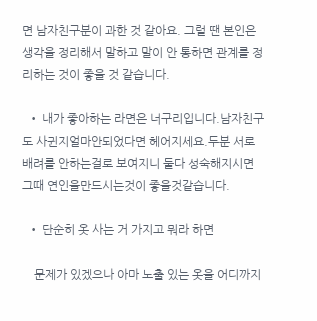면 남자친구분이 과한 것 같아요. 그럴 땐 본인은 생각을 정리해서 말하고 말이 안 통하면 관계를 정리하는 것이 좋을 것 같습니다.

  • 내가 좋아하는 라면은 너구리입니다.남자친구도 사귄지얼마안되었다면 헤어지세요.두분 서로 배려를 안하는걸로 보여지니 둘다 성숙해지시면 그때 연인을만드시는것이 좋을것같습니다.

  • 단순히 옷 사는 거 가지고 뭐라 하면

    문제가 있겠으나 아마 노출 있는 옷을 어디까지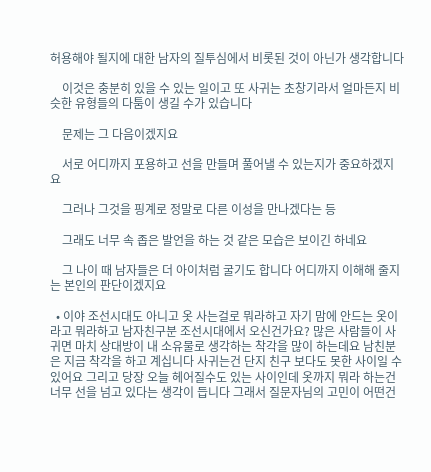허용해야 될지에 대한 남자의 질투심에서 비롯된 것이 아닌가 생각합니다

    이것은 충분히 있을 수 있는 일이고 또 사귀는 초창기라서 얼마든지 비슷한 유형들의 다툼이 생길 수가 있습니다

    문제는 그 다음이겠지요

    서로 어디까지 포용하고 선을 만들며 풀어낼 수 있는지가 중요하겠지요

    그러나 그것을 핑계로 정말로 다른 이성을 만나겠다는 등

    그래도 너무 속 좁은 발언을 하는 것 같은 모습은 보이긴 하네요

    그 나이 때 남자들은 더 아이처럼 굴기도 합니다 어디까지 이해해 줄지는 본인의 판단이겠지요

  • 이야 조선시대도 아니고 옷 사는걸로 뭐라하고 자기 맘에 안드는 옷이라고 뭐라하고 남자친구분 조선시대에서 오신건가요? 많은 사람들이 사귀면 마치 상대방이 내 소유물로 생각하는 착각을 많이 하는데요 남친분은 지금 착각을 하고 계십니다 사귀는건 단지 친구 보다도 못한 사이일 수 있어요 그리고 당장 오늘 헤어질수도 있는 사이인데 옷까지 뭐라 하는건 너무 선을 넘고 있다는 생각이 듭니다 그래서 질문자님의 고민이 어떤건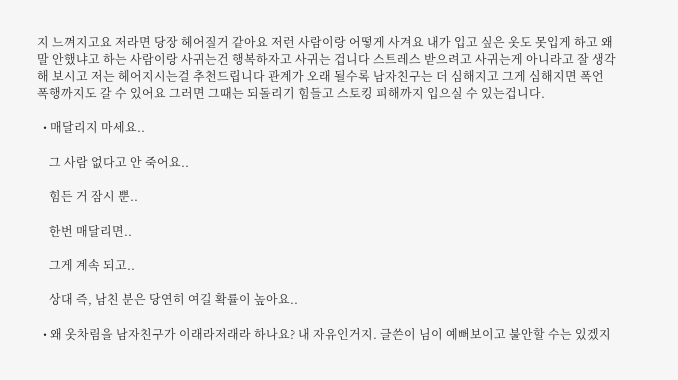지 느껴지고요 저라면 당장 헤어질거 같아요 저런 사람이랑 어떻게 사겨요 내가 입고 싶은 옷도 못입게 하고 왜 말 안했냐고 하는 사람이랑 사귀는건 행복하자고 사귀는 겁니다 스트레스 받으려고 사귀는게 아니라고 잘 생각해 보시고 저는 헤어지시는걸 추천드립니다 관계가 오래 될수록 남자친구는 더 심해지고 그게 심해지면 폭언 폭행까지도 갈 수 있어요 그러면 그때는 되돌리기 힘들고 스토킹 피해까지 입으실 수 있는겁니다.

  • 매달리지 마세요..

    그 사람 없다고 안 죽어요..

    힘든 거 잠시 뿐..

    한번 매달리면..

    그게 계속 되고..

    상대 즉, 남친 분은 당연히 여길 확률이 높아요..

  • 왜 옷차림을 남자친구가 이래라저래라 하나요? 내 자유인거지. 글쓴이 님이 예뻐보이고 불안할 수는 있겠지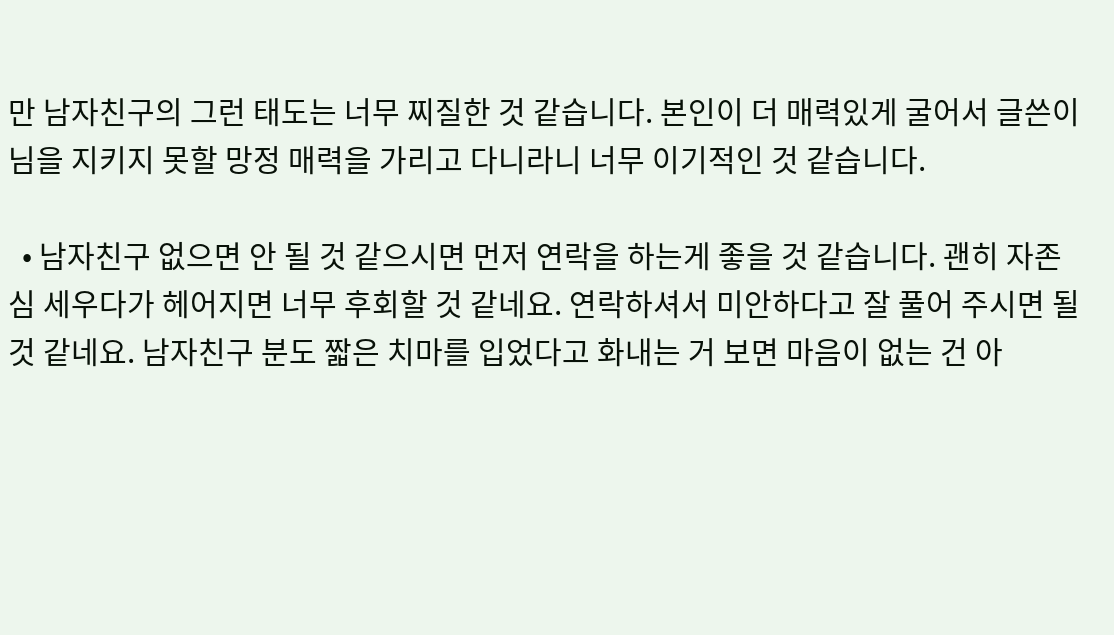만 남자친구의 그런 태도는 너무 찌질한 것 같습니다. 본인이 더 매력있게 굴어서 글쓴이 님을 지키지 못할 망정 매력을 가리고 다니라니 너무 이기적인 것 같습니다.

  • 남자친구 없으면 안 될 것 같으시면 먼저 연락을 하는게 좋을 것 같습니다. 괜히 자존심 세우다가 헤어지면 너무 후회할 것 같네요. 연락하셔서 미안하다고 잘 풀어 주시면 될 것 같네요. 남자친구 분도 짧은 치마를 입었다고 화내는 거 보면 마음이 없는 건 아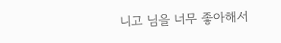니고 님을 너무 좋아해서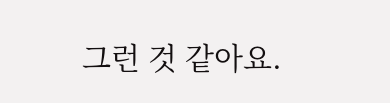그런 것 같아요.